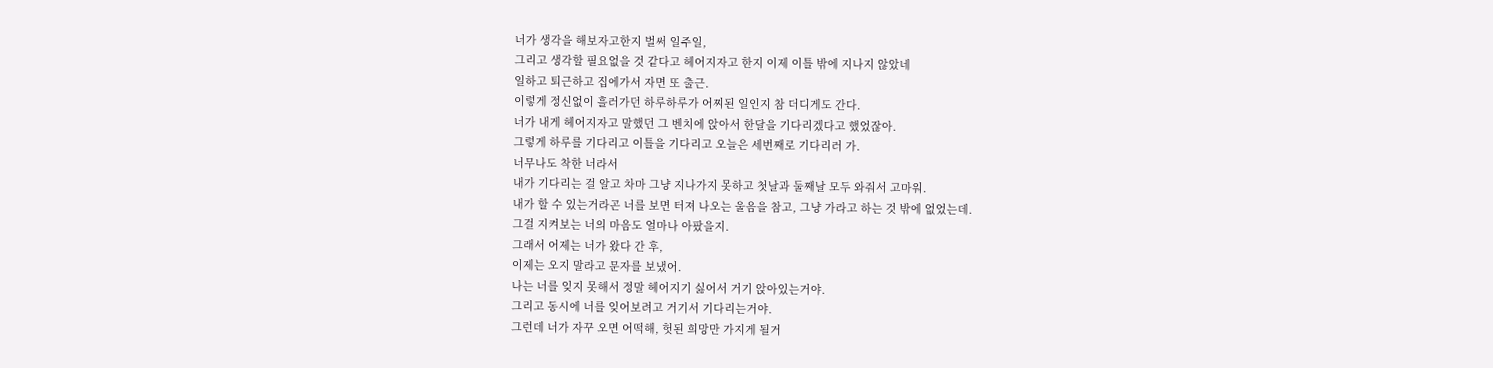너가 생각을 해보자고한지 벌써 일주일,
그리고 생각할 필요없을 것 같다고 헤어지자고 한지 이제 이틀 밖에 지나지 않았네
일하고 퇴근하고 집에가서 자면 또 출근.
이렇게 정신없이 흘러가던 하루하루가 어찌된 일인지 참 더디게도 간다.
너가 내게 헤어지자고 말했던 그 벤치에 앉아서 한달을 기다리겠다고 했었잖아.
그렇게 하루를 기다리고 이틀을 기다리고 오늘은 세번째로 기다리러 가.
너무나도 착한 너라서
내가 기다리는 걸 알고 차마 그냥 지나가지 못하고 첫날과 둘째날 모두 와줘서 고마워.
내가 할 수 있는거라곤 너를 보면 터져 나오는 울음을 참고, 그냥 가라고 하는 것 밖에 없었는데.
그걸 지켜보는 너의 마음도 얼마나 아팠을지.
그래서 어제는 너가 왔다 간 후,
이제는 오지 말라고 문자를 보냈어.
나는 너를 잊지 못해서 정말 헤어지기 싫어서 거기 앉아있는거야.
그리고 동시에 너를 잊어보려고 거기서 기다리는거야.
그런데 너가 자꾸 오면 어떡해, 헛된 희망만 가지게 될거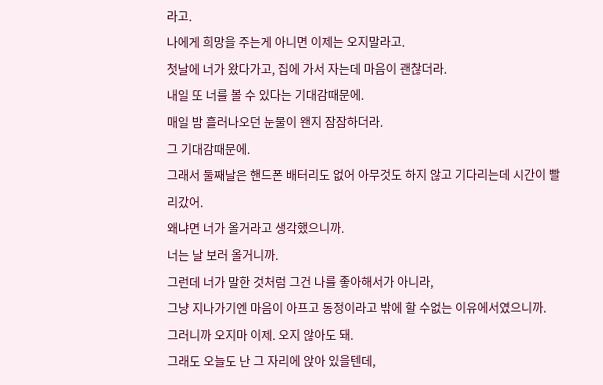라고.
나에게 희망을 주는게 아니면 이제는 오지말라고.
첫날에 너가 왔다가고, 집에 가서 자는데 마음이 괜찮더라.
내일 또 너를 볼 수 있다는 기대감때문에.
매일 밤 흘러나오던 눈물이 왠지 잠잠하더라.
그 기대감때문에.
그래서 둘째날은 핸드폰 배터리도 없어 아무것도 하지 않고 기다리는데 시간이 빨리갔어.
왜냐면 너가 올거라고 생각했으니까.
너는 날 보러 올거니까.
그런데 너가 말한 것처럼 그건 나를 좋아해서가 아니라,
그냥 지나가기엔 마음이 아프고 동정이라고 밖에 할 수없는 이유에서였으니까.
그러니까 오지마 이제. 오지 않아도 돼.
그래도 오늘도 난 그 자리에 앉아 있을텐데,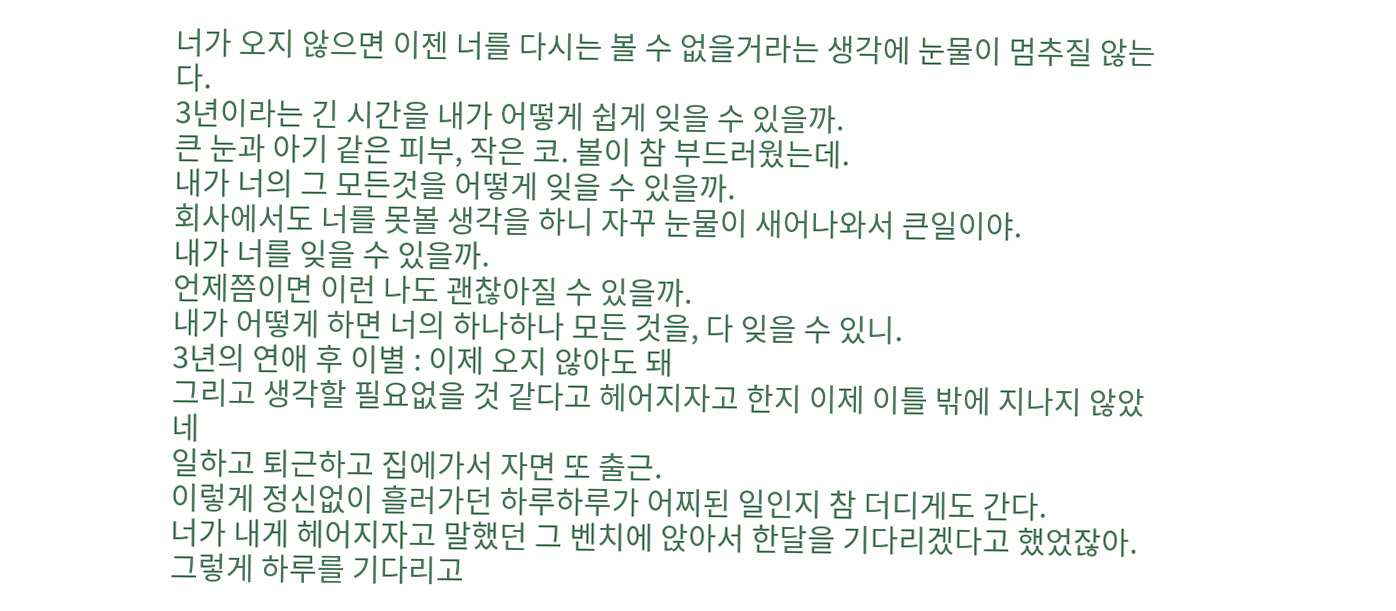너가 오지 않으면 이젠 너를 다시는 볼 수 없을거라는 생각에 눈물이 멈추질 않는다.
3년이라는 긴 시간을 내가 어떻게 쉽게 잊을 수 있을까.
큰 눈과 아기 같은 피부, 작은 코. 볼이 참 부드러웠는데.
내가 너의 그 모든것을 어떻게 잊을 수 있을까.
회사에서도 너를 못볼 생각을 하니 자꾸 눈물이 새어나와서 큰일이야.
내가 너를 잊을 수 있을까.
언제쯤이면 이런 나도 괜찮아질 수 있을까.
내가 어떻게 하면 너의 하나하나 모든 것을, 다 잊을 수 있니.
3년의 연애 후 이별 : 이제 오지 않아도 돼
그리고 생각할 필요없을 것 같다고 헤어지자고 한지 이제 이틀 밖에 지나지 않았네
일하고 퇴근하고 집에가서 자면 또 출근.
이렇게 정신없이 흘러가던 하루하루가 어찌된 일인지 참 더디게도 간다.
너가 내게 헤어지자고 말했던 그 벤치에 앉아서 한달을 기다리겠다고 했었잖아.
그렇게 하루를 기다리고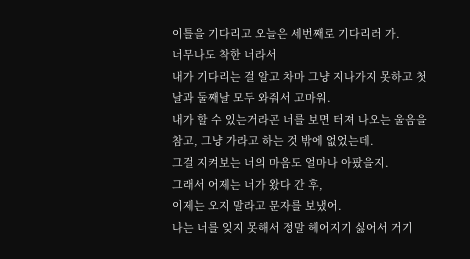이틀을 기다리고 오늘은 세번째로 기다리러 가.
너무나도 착한 너라서
내가 기다리는 걸 알고 차마 그냥 지나가지 못하고 첫날과 둘째날 모두 와줘서 고마워.
내가 할 수 있는거라곤 너를 보면 터져 나오는 울음을 참고, 그냥 가라고 하는 것 밖에 없었는데.
그걸 지켜보는 너의 마음도 얼마나 아팠을지.
그래서 어제는 너가 왔다 간 후,
이제는 오지 말라고 문자를 보냈어.
나는 너를 잊지 못해서 정말 헤어지기 싫어서 거기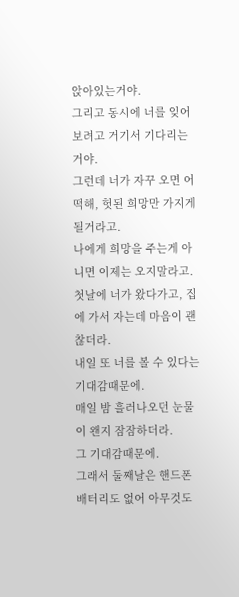앉아있는거야.
그리고 동시에 너를 잊어보려고 거기서 기다리는거야.
그런데 너가 자꾸 오면 어떡해, 헛된 희망만 가지게 될거라고.
나에게 희망을 주는게 아니면 이제는 오지말라고.
첫날에 너가 왔다가고, 집에 가서 자는데 마음이 괜찮더라.
내일 또 너를 볼 수 있다는 기대감때문에.
매일 밤 흘러나오던 눈물이 왠지 잠잠하더라.
그 기대감때문에.
그래서 둘째날은 핸드폰 배터리도 없어 아무것도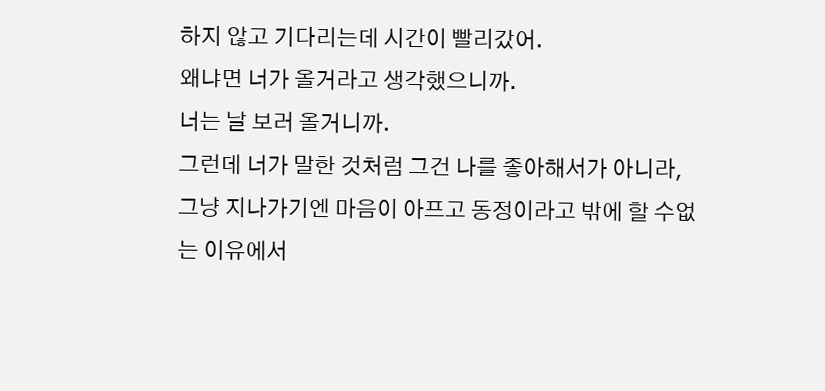하지 않고 기다리는데 시간이 빨리갔어.
왜냐면 너가 올거라고 생각했으니까.
너는 날 보러 올거니까.
그런데 너가 말한 것처럼 그건 나를 좋아해서가 아니라,
그냥 지나가기엔 마음이 아프고 동정이라고 밖에 할 수없는 이유에서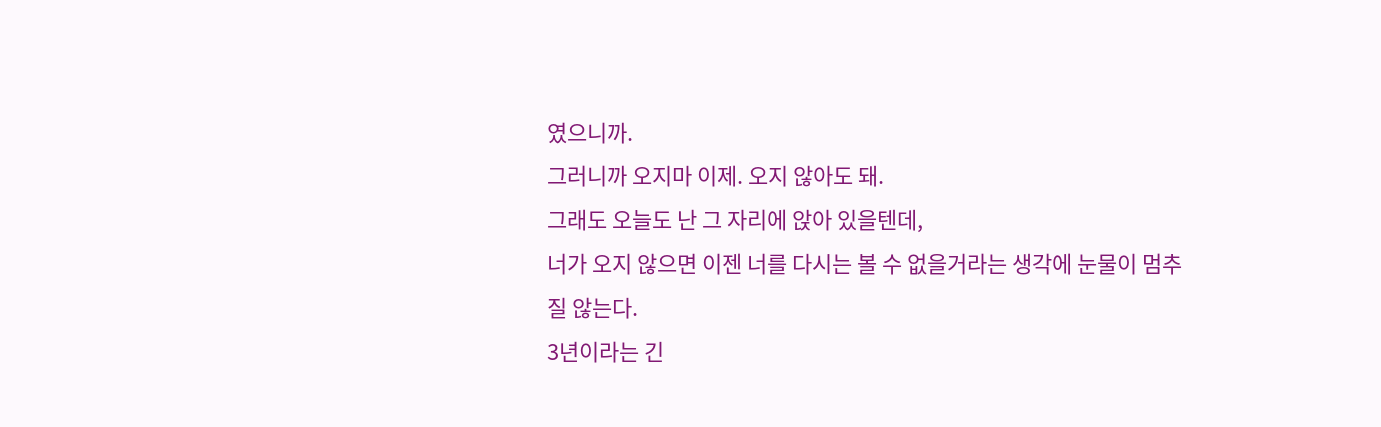였으니까.
그러니까 오지마 이제. 오지 않아도 돼.
그래도 오늘도 난 그 자리에 앉아 있을텐데,
너가 오지 않으면 이젠 너를 다시는 볼 수 없을거라는 생각에 눈물이 멈추질 않는다.
3년이라는 긴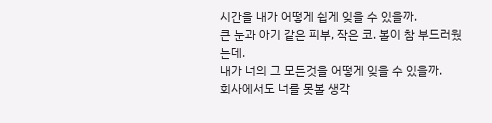시간을 내가 어떻게 쉽게 잊을 수 있을까.
큰 눈과 아기 같은 피부, 작은 코. 볼이 참 부드러웠는데.
내가 너의 그 모든것을 어떻게 잊을 수 있을까.
회사에서도 너를 못볼 생각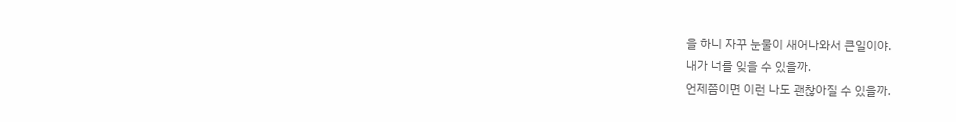을 하니 자꾸 눈물이 새어나와서 큰일이야.
내가 너를 잊을 수 있을까.
언제쯤이면 이런 나도 괜찮아질 수 있을까.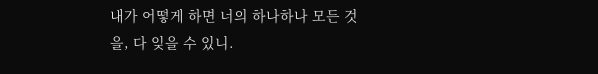내가 어떻게 하면 너의 하나하나 모든 것을, 다 잊을 수 있니.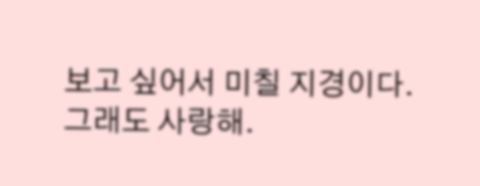보고 싶어서 미칠 지경이다.
그래도 사랑해.